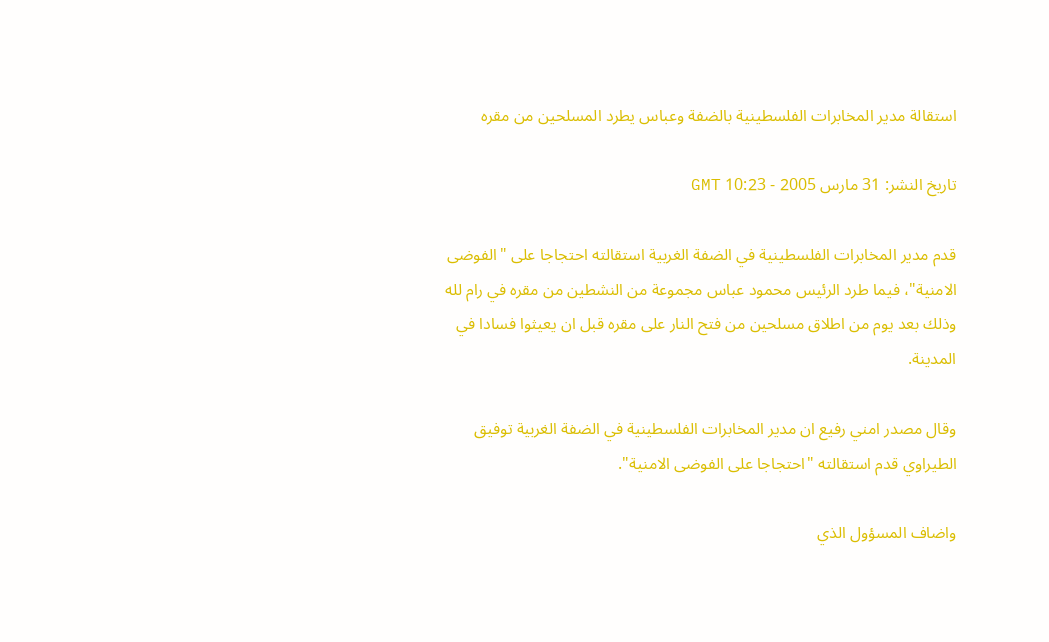استقالة مدير المخابرات الفلسطينية بالضفة وعباس يطرد المسلحين من مقره

تاريخ النشر: 31 مارس 2005 - 10:23 GMT

قدم مدير المخابرات الفلسطينية في الضفة الغربية استقالته احتجاجا على "الفوضى الامنية"، فيما طرد الرئيس محمود عباس مجموعة من النشطين من مقره في رام لله وذلك بعد يوم من اطلاق مسلحين من فتح النار على مقره قبل ان يعيثوا فسادا في المدينة.

وقال مصدر امني رفيع ان مدير المخابرات الفلسطينية في الضفة الغربية توفيق الطيراوي قدم استقالته "احتجاجا على الفوضى الامنية".

واضاف المسؤول الذي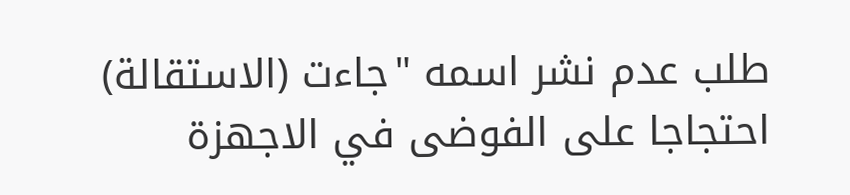طلب عدم نشر اسمه "جاءت (الاستقالة) احتجاجا على الفوضى في الاجهزة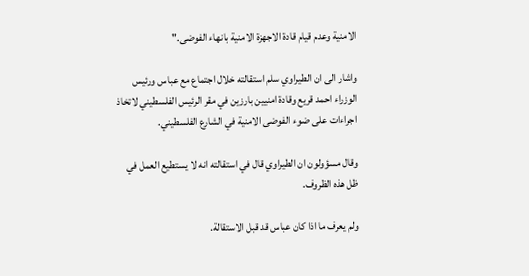الامنية وعدم قيام قادة الاجهزة الامنية بانهاء الفوضى."

واشار الى ان الطيراوي سلم استقالته خلال اجتماع مع عباس ورئيس الوزراء احمد قريع وقادة امنيين بارزين في مقر الرئيس الفلسطيني لاتخاذ اجراءات على ضوء الفوضى الامنية في الشارع الفلسطيني.

وقال مسؤولون ان الطيراوي قال في استقالته انه لا يستطيع العمل في ظل هذه الظروف.

ولم يعرف ما اذا كان عباس قد قبل الاستقالة.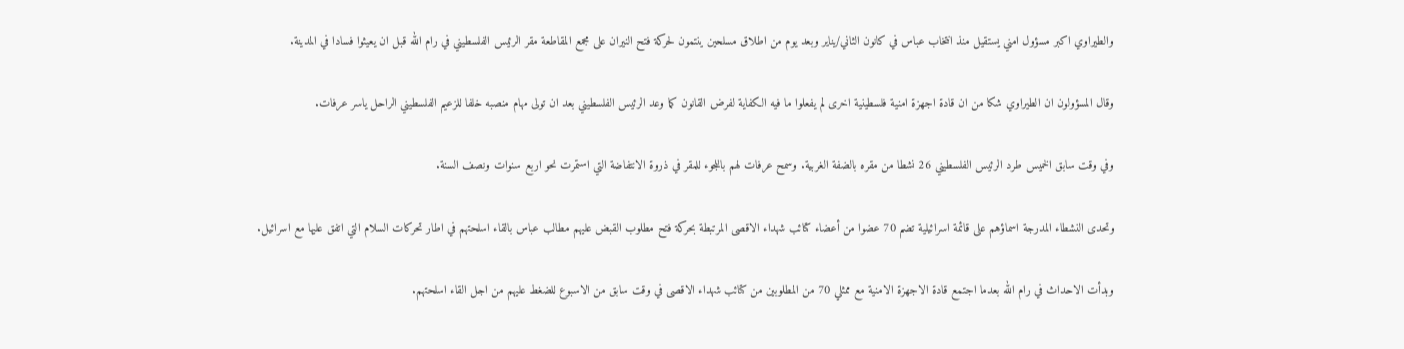والطيراوي اكبر مسؤول امني يستقيل منذ انتخاب عباس في كانون الثاني/يناير وبعد يوم من اطلاق مسلحين ينتمون لحركة فتح النيران على مجمع المقاطعة مقر الرئيس الفلسطيني في رام الله قبل ان يعيثوا فسادا في المدينة.

وقال المسؤولون ان الطيراوي شكا من ان قادة اجهزة امنية فلسطينية اخرى لم يفعلوا ما فيه الكفاية لفرض القانون كما وعد الرئيس الفلسطيني بعد ان تولى مهام منصبه خلفا للزعيم الفلسطيني الراحل ياسر عرفات.

وفي وقت سابق الخميس طرد الرئيس الفلسطيني 26 نشطا من مقره بالضفة الغربية. وسمح عرفات لهم باللجوء للمقر في ذروة الانتفاضة التي استمرت نحو اربع سنوات ونصف السنة.

وتحدى النشطاء المدرجة اسماؤهم على قائمة اسرائيلية تضم 70 عضوا من أعضاء كتائب شهداء الاقصى المرتبطة بحركة فتح مطلوب القبض عليهم مطالب عباس بالقاء اسلحتهم في اطار تحركات السلام التي اتفق عليها مع اسرائيل.

وبدأت الاحداث في رام الله بعدما اجتمع قادة الاجهزة الامنية مع ممثلي 70 من المطلوبين من كتائب شهداء الاقصى في وقت سابق من الاسبوع للضغط عليهم من اجل القاء اسلحتهم.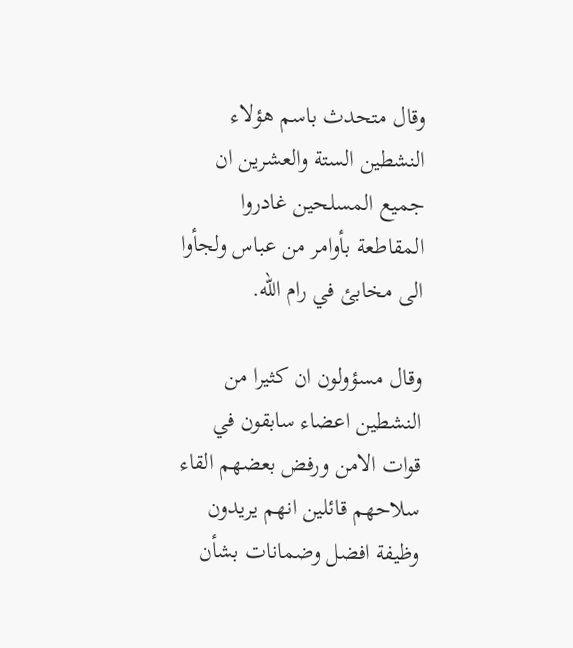وقال متحدث باسم هؤلاء النشطين الستة والعشرين ان جميع المسلحين غادروا المقاطعة بأوامر من عباس ولجأوا الى مخابئ في رام الله.

وقال مسؤولون ان كثيرا من النشطين اعضاء سابقون في قوات الامن ورفض بعضهم القاء سلاحهم قائلين انهم يريدون وظيفة افضل وضمانات بشأن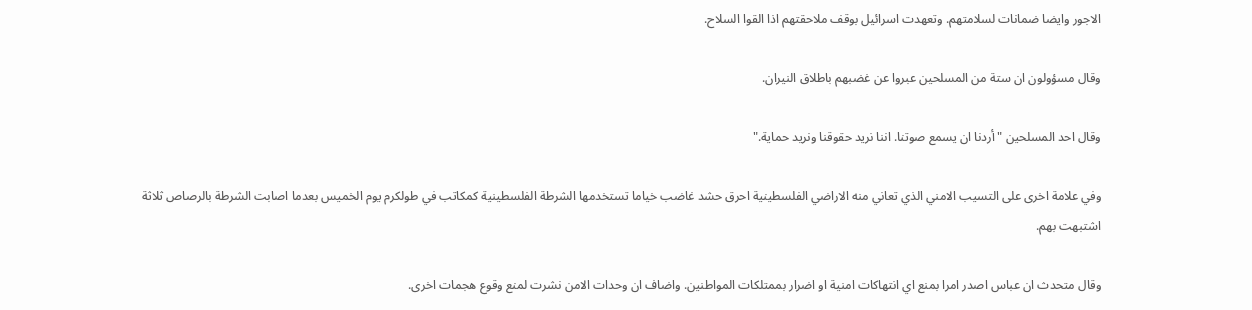الاجور وايضا ضمانات لسلامتهم. وتعهدت اسرائيل بوقف ملاحقتهم اذا القوا السلاح.

وقال مسؤولون ان ستة من المسلحين عبروا عن غضبهم باطلاق النيران.

وقال احد المسلحين "أردنا ان يسمع صوتنا. اننا نريد حقوقنا ونريد حماية."

وفي علامة اخرى على التسيب الامني الذي تعاني منه الاراضي الفلسطينية احرق حشد غاضب خياما تستخدمها الشرطة الفلسطينية كمكاتب في طولكرم يوم الخميس بعدما اصابت الشرطة بالرصاص ثلاثة اشتبهت بهم.

وقال متحدث ان عباس اصدر امرا بمنع اي انتهاكات امنية او اضرار بممتلكات المواطنين. واضاف ان وحدات الامن نشرت لمنع وقوع هجمات اخرى.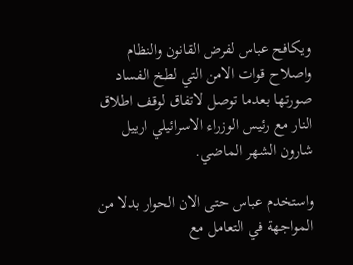ويكافح عباس لفرض القانون والنظام واصلاح قوات الامن التي لطخ الفساد صورتها بعدما توصل لاتفاق لوقف اطلاق النار مع رئيس الوزراء الاسرائيلي ارييل شارون الشهر الماضي.

واستخدم عباس حتى الان الحوار بدلا من المواجهة في التعامل مع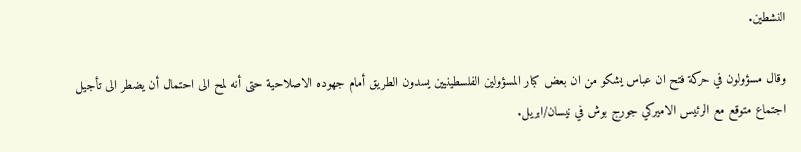النشطين.

وقال مسؤولون في حركة فتح ان عباس يشكو من ان بعض كبار المسؤولين الفلسطينيين يسدون الطريق أمام جهوده الاصلاحية حتى أنه لمح الى احتمال أن يضطر الى تأجيل اجتماع متوقع مع الرئيس الاميركي جورج بوش في نيسان/ابريل.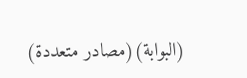(البوابة)(مصادر متعددة)